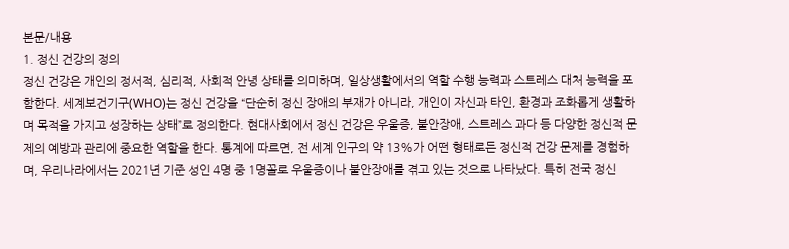본문/내용
1. 정신 건강의 정의
정신 건강은 개인의 정서적, 심리적, 사회적 안녕 상태를 의미하며, 일상생활에서의 역할 수행 능력과 스트레스 대처 능력을 포함한다. 세계보건기구(WHO)는 정신 건강을 “단순히 정신 장애의 부재가 아니라, 개인이 자신과 타인, 환경과 조화롭게 생활하며 목적을 가지고 성장하는 상태”로 정의한다. 현대사회에서 정신 건강은 우울증, 불안장애, 스트레스 과다 등 다양한 정신적 문제의 예방과 관리에 중요한 역할을 한다. 통계에 따르면, 전 세계 인구의 약 13%가 어떤 형태로든 정신적 건강 문제를 경험하며, 우리나라에서는 2021년 기준 성인 4명 중 1명꼴로 우울증이나 불안장애를 겪고 있는 것으로 나타났다. 특히 전국 정신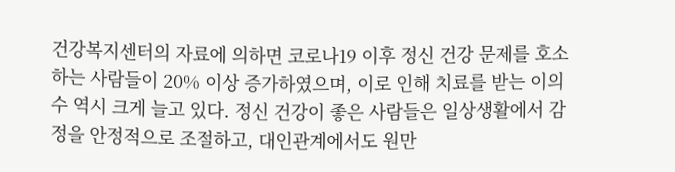건강복지센터의 자료에 의하면 코로나19 이후 정신 건강 문제를 호소하는 사람들이 20% 이상 증가하였으며, 이로 인해 치료를 받는 이의 수 역시 크게 늘고 있다. 정신 건강이 좋은 사람들은 일상생활에서 감정을 안정적으로 조절하고, 대인관계에서도 원만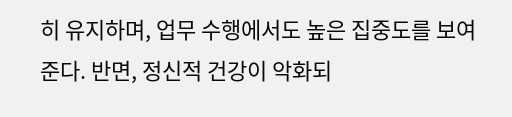히 유지하며, 업무 수행에서도 높은 집중도를 보여준다. 반면, 정신적 건강이 악화되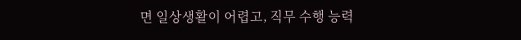면 일상생활이 어렵고, 직무 수행 능력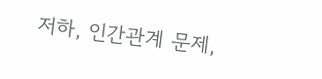저하, 인간관계 문제,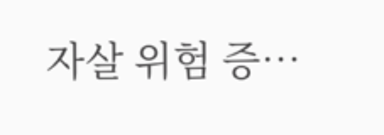자살 위험 증…